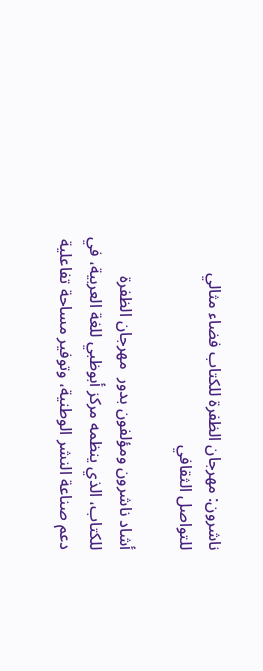ناشرون: مهرجان الظفرة للكتاب فضاء مثالي للتواصل الثقافي

أشاد ناشرون ومؤلفون بدور  مهرجان الظفرة للكتاب، الذي ينظمه مركز أبوظبي للغة العربية، في دعم صناعة النشر الوطنية، وتوفير مساحة تفاعلية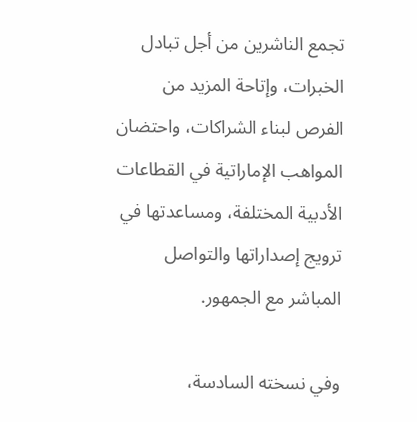تجمع الناشرين من أجل تبادل الخبرات، وإتاحة المزيد من الفرص لبناء الشراكات، واحتضان المواهب الإماراتية في القطاعات الأدبية المختلفة، ومساعدتها في ترويج إصداراتها والتواصل المباشر مع الجمهور.

وفي نسخته السادسة،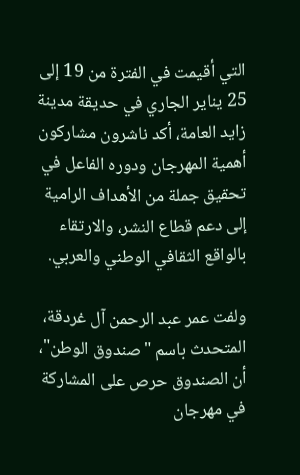التي أقيمت في الفترة من 19 إلى 25 يناير الجاري في حديقة مدينة زايد العامة، أكد ناشرون مشاركون أهمية المهرجان ودوره الفاعل في تحقيق جملة من الأهداف الرامية إلى دعم قطاع النشر، والارتقاء بالواقع الثقافي الوطني والعربي.

ولفت عمر عبد الرحمن آل غردقة، المتحدث باسم "صندوق الوطن"، أن الصندوق حرص على المشاركة في مهرجان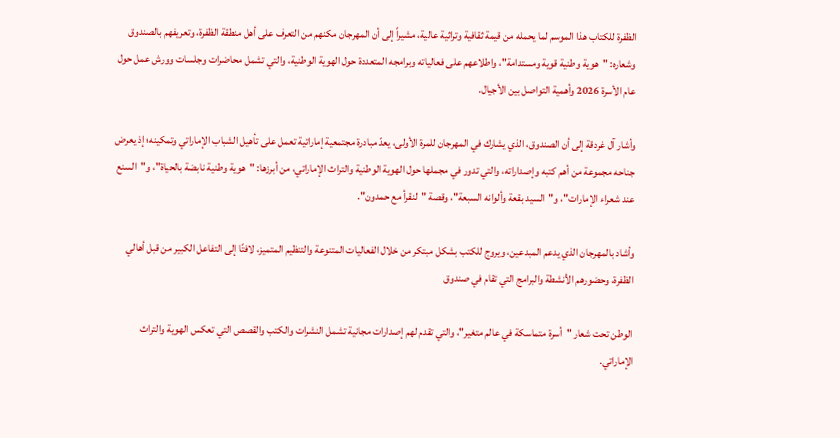الظفرة للكتاب هذا الموسم لما يحمله من قيمة ثقافية وتراثية عالية، مشيراً إلى أن المهرجان مكنهم من التعرف على أهل منطقة الظفرة، وتعريفهم بالصندوق وشعاره: "هوية وطنية قوية ومستدامة"، واطلاعهم على فعالياته وبرامجه المتعددة حول الهوية الوطنية، والتي تشمل محاضرات وجلسات وورش عمل حول عام الأسرة 2026 وأهمية التواصل بين الأجيال.

وأشار آل غردقة إلى أن الصندوق، الذي يشارك في المهرجان للمرة الأولى، يعدّ مبادرة مجتمعية إماراتية تعمل على تأهيل الشباب الإماراتي وتمكينه؛ إذ يعرض جناحه مجموعة من أهم كتبه وإصداراته، والتي تدور في مجملها حول الهوية الوطنية والتراث الإماراتي، من أبرزها: "هوية وطنية نابضة بالحياة"، و"السنع عند شعراء الإمارات"، و"السيد بقعة وألوانه السبعة"، وقصة "لنقرأ مع حمدون".

وأشاد بالمهرجان الذي يدعم المبدعين، ويروج للكتب بشكل مبتكر من خلال الفعاليات المتنوعة والتنظيم المتميز، لافتًا إلى التفاعل الكبير من قبل أهالي الظفرة، وحضورهم الأنشطة والبرامج التي تقام في صندوق

الوطن تحت شعار "أسرة متماسكة في عالم متغير"، والتي تقدم لهم إصدارات مجانية تشمل النشرات والكتب والقصص التي تعكس الهوية والتراث الإماراتي.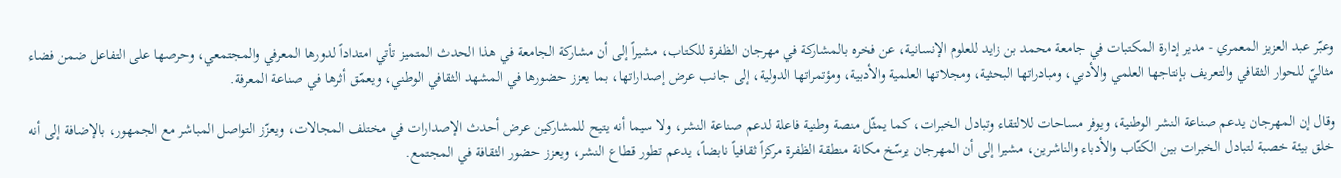وعبّر عبد العزيز المعمري - مدير إدارة المكتبات في جامعة محمد بن زايد للعلوم الإنسانية، عن فخره بالمشاركة في مهرجان الظفرة للكتاب، مشيراً إلى أن مشاركة الجامعة في هذا الحدث المتميز تأتي امتداداً لدورها المعرفي والمجتمعي، وحرصها على التفاعل ضمن فضاء مثاليّ للحوار الثقافي والتعريف بإنتاجها العلمي والأدبي، ومبادراتها البحثية، ومجلاتها العلمية والأدبية، ومؤتمراتها الدولية، إلى جانب عرض إصداراتها، بما يعزز حضورها في المشهد الثقافي الوطني، ويعمّق أثرها في صناعة المعرفة.

وقال إن المهرجان يدعم صناعة النشر الوطنية، ويوفر مساحات للالتقاء وتبادل الخبرات، كما يمثّل منصة وطنية فاعلة لدعم صناعة النشر، ولا سيما أنه يتيح للمشاركين عرض أحدث الإصدارات في مختلف المجالات، ويعزّز التواصل المباشر مع الجمهور، بالإضافة إلى أنه خلق بيئة خصبة لتبادل الخبرات بين الكتّاب والأدباء والناشرين، مشيرا إلى أن المهرجان يرسّخ مكانة منطقة الظفرة مركزاً ثقافياً نابضاً، يدعم تطور قطاع النشر، ويعزز حضور الثقافة في المجتمع.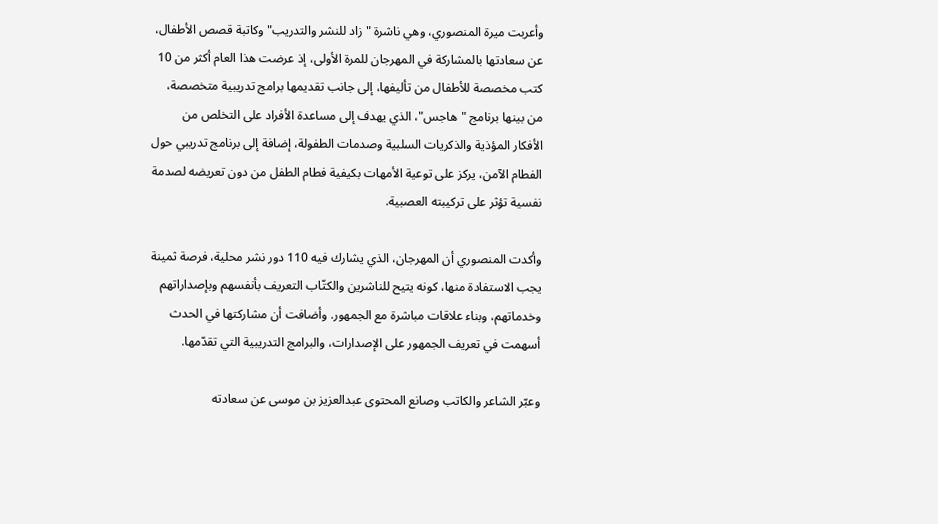وأعربت ميرة المنصوري، وهي ناشرة "زاد للنشر والتدريب" وكاتبة قصص الأطفال، عن سعادتها بالمشاركة في المهرجان للمرة الأولى، إذ عرضت هذا العام أكثر من 10 كتب مخصصة للأطفال من تأليفها، إلى جانب تقديمها برامج تدريبية متخصصة، من بينها برنامج "هاجس"، الذي يهدف إلى مساعدة الأفراد على التخلص من الأفكار المؤذية والذكريات السلبية وصدمات الطفولة، إضافة إلى برنامج تدريبي حول الفطام الآمن، يركز على توعية الأمهات بكيفية فطام الطفل من دون تعريضه لصدمة نفسية تؤثر على تركيبته العصبية.

وأكدت المنصوري أن المهرجان، الذي يشارك فيه 110 دور نشر محلية، فرصة ثمينة يجب الاستفادة منها، كونه يتيح للناشرين والكتّاب التعريف بأنفسهم وبإصداراتهم وخدماتهم، وبناء علاقات مباشرة مع الجمهور. وأضافت أن مشاركتها في الحدث أسهمت في تعريف الجمهور على الإصدارات، والبرامج التدريبية التي تقدّمها.

وعبّر الشاعر والكاتب وصانع المحتوى عبدالعزيز بن موسى عن سعادته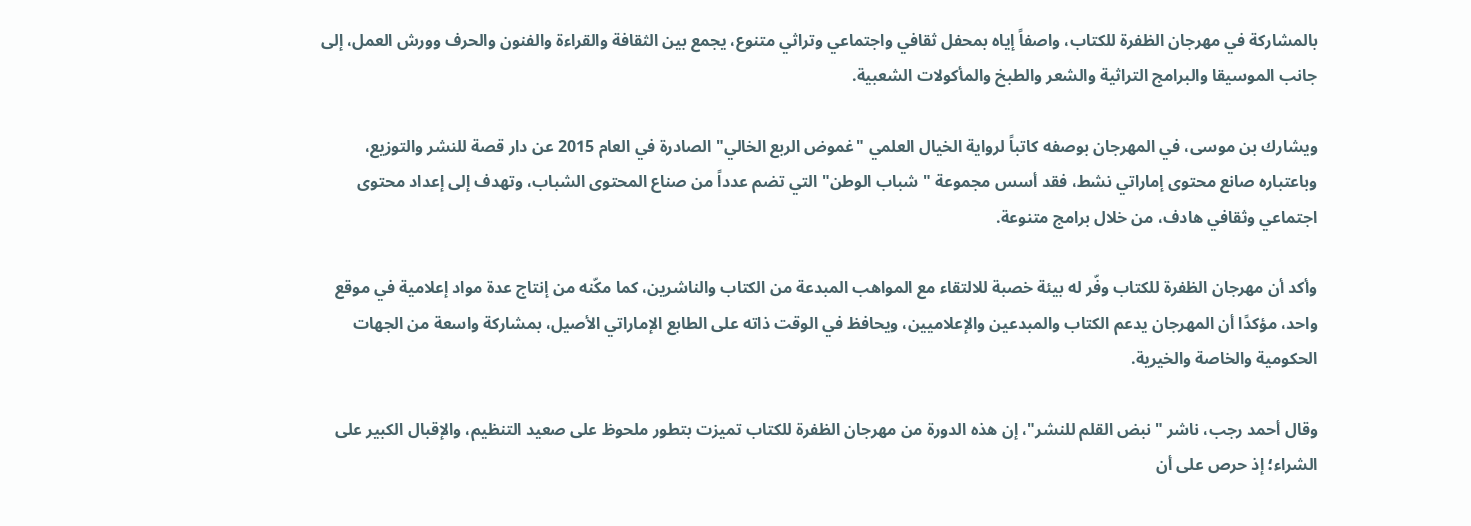بالمشاركة في مهرجان الظفرة للكتاب، واصفاً إياه بمحفل ثقافي واجتماعي وتراثي متنوع، يجمع بين الثقافة والقراءة والفنون والحرف وورش العمل، إلى جانب الموسيقا والبرامج التراثية والشعر والطبخ والمأكولات الشعبية.

ويشارك بن موسى، في المهرجان بوصفه كاتباً لرواية الخيال العلمي "غموض الربع الخالي" الصادرة في العام 2015 عن دار قصة للنشر والتوزيع، وباعتباره صانع محتوى إماراتي نشط، فقد أسس مجموعة "شباب الوطن" التي تضم عدداً من صناع المحتوى الشباب، وتهدف إلى إعداد محتوى اجتماعي وثقافي هادف، من خلال برامج متنوعة.

وأكد أن مهرجان الظفرة للكتاب وفّر له بيئة خصبة للالتقاء مع المواهب المبدعة من الكتاب والناشرين، كما مكّنه من إنتاج عدة مواد إعلامية في موقع واحد، مؤكدًا أن المهرجان يدعم الكتاب والمبدعين والإعلاميين، ويحافظ في الوقت ذاته على الطابع الإماراتي الأصيل، بمشاركة واسعة من الجهات الحكومية والخاصة والخيرية.

وقال أحمد رجب، ناشر "نبض القلم للنشر"، إن هذه الدورة من مهرجان الظفرة للكتاب تميزت بتطور ملحوظ على صعيد التنظيم، والإقبال الكبير على الشراء؛ إذ حرص على أن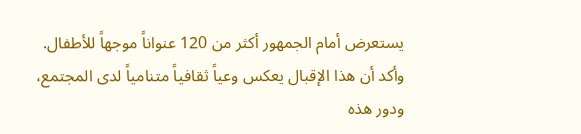يستعرض أمام الجمهور أكثر من 120 عنواناً موجهاً للأطفال. وأكد أن هذا الإقبال يعكس وعياً ثقافياً متنامياً لدى المجتمع، ودور هذه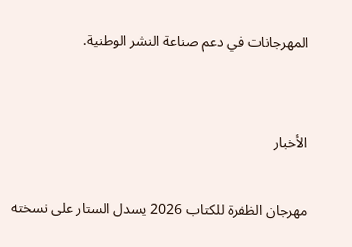المهرجانات في دعم صناعة النشر الوطنية.


الأخبار

مهرجان الظفرة للكتاب 2026 يسدل الستار على نسخته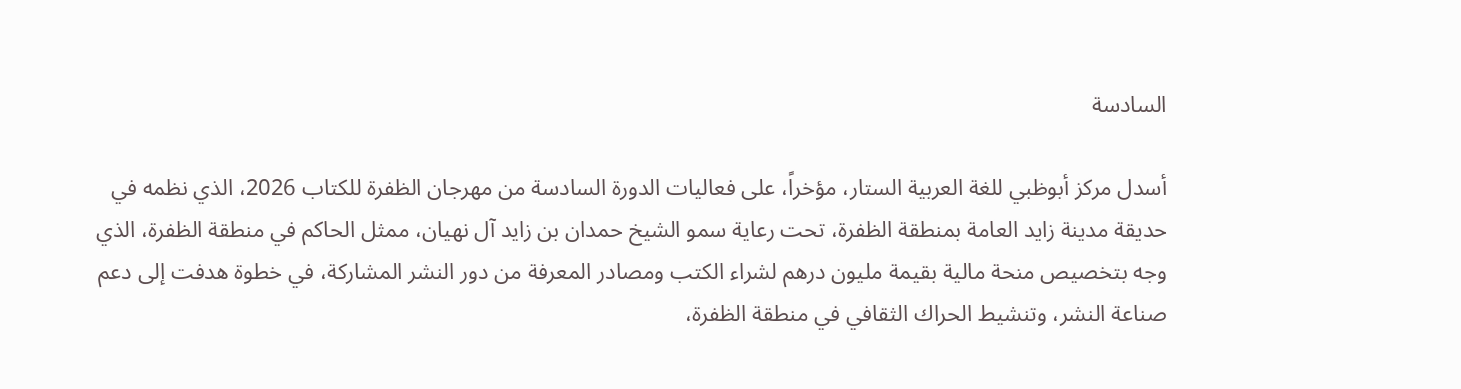السادسة

أسدل مركز أبوظبي للغة العربية الستار، مؤخراً، على فعاليات الدورة السادسة من مهرجان الظفرة للكتاب 2026، الذي نظمه في حديقة مدينة زايد العامة بمنطقة الظفرة، تحت رعاية سمو الشيخ حمدان بن زايد آل نهيان، ممثل الحاكم في منطقة الظفرة، الذي وجه بتخصيص منحة مالية بقيمة مليون درهم لشراء الكتب ومصادر المعرفة من دور النشر المشاركة، في خطوة هدفت إلى دعم صناعة النشر، وتنشيط الحراك الثقافي في منطقة الظفرة،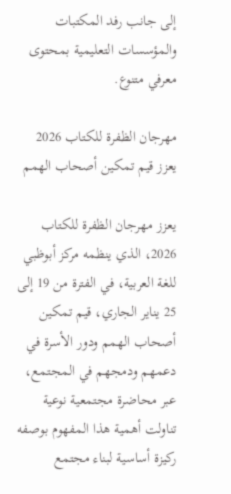إلى جانب رفد المكتبات والمؤسسات التعليمية بمحتوى معرفي متنوع.

مهرجان الظفرة للكتاب 2026 يعزز قيم تمكين أصحاب الهمم

يعزز مهرجان الظفرة للكتاب 2026، الذي ينظمه مركز أبوظبي للغة العربية، في الفترة من 19 إلى 25 يناير الجاري، قيم تمكين أصحاب الهمم ودور الأسرة في دعمهم ودمجهم في المجتمع، عبر محاضرة مجتمعية نوعية تناولت أهمية هذا المفهوم بوصفه ركيزة أساسية لبناء مجتمع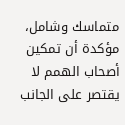متماسك وشامل، مؤكدة أن تمكين أصحاب الهمم لا يقتصر على الجانب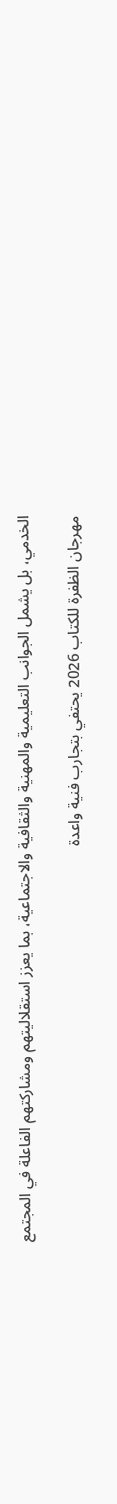الخدمي، بل يشمل الجوانب التعليمية والمهنية والثقافية والاجتماعية، بما يعزز استقلاليتهم ومشاركتهم الفاعلة في المجتمع

مهرجان الظفرة للكتاب 2026 يحتفي بتجارب فنية واعدة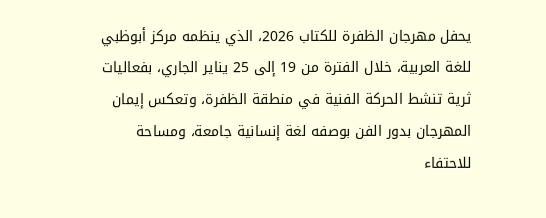يحفل مهرجان الظفرة للكتاب 2026، الذي ينظمه مركز أبوظبي للغة العربية، خلال الفترة من 19 إلى 25 يناير الجاري، بفعاليات ثرية تنشط الحركة الفنية في منطقة الظفرة، وتعكس إيمان المهرجان بدور الفن بوصفه لغة إنسانية جامعة، ومساحة للاحتفاء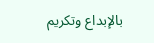بالإبداع وتكريم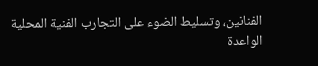الفنانين، وتسليط الضوء على التجارب الفنية المحلية الواعدة